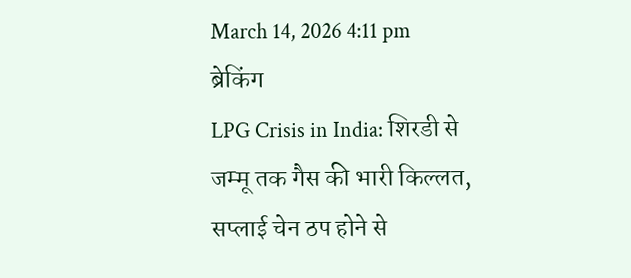March 14, 2026 4:11 pm
ब्रेकिंग
LPG Crisis in India: शिरडी से जम्मू तक गैस की भारी किल्लत, सप्लाई चेन ठप होने से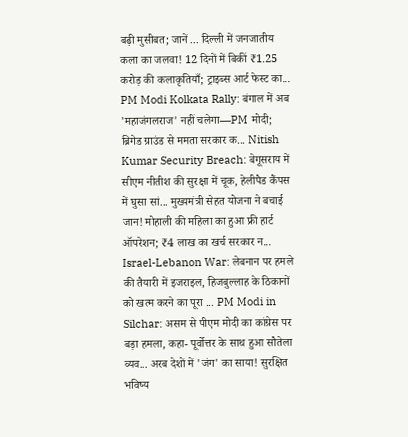बढ़ी मुसीबत; जानें ... दिल्ली में जनजातीय कला का जलवा! 12 दिनों में बिकीं ₹1.25 करोड़ की कलाकृतियाँ; ट्राइब्स आर्ट फेस्ट का... PM Modi Kolkata Rally: बंगाल में अब 'महाजंगलराज' नहीं चलेगा—PM मोदी; ब्रिगेड ग्राउंड से ममता सरकार क... Nitish Kumar Security Breach: बेगूसराय में सीएम नीतीश की सुरक्षा में चूक, हेलीपैड कैंपस में घुसा सां... मुख्यमंत्री सेहत योजना ने बचाई जान! मोहाली की महिला का हुआ फ्री हार्ट ऑपरेशन; ₹4 लाख का खर्च सरकार न... Israel-Lebanon War: लेबनान पर हमले की तैयारी में इजराइल, हिजबुल्लाह के ठिकानों को खत्म करने का पूरा ... PM Modi in Silchar: असम से पीएम मोदी का कांग्रेस पर बड़ा हमला, कहा- पूर्वोत्तर के साथ हुआ सौतेला व्यव... अरब देशों में 'जंग' का साया! सुरक्षित भविष्य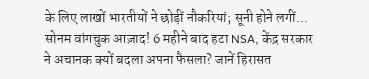के लिए लाखों भारतीयों ने छोड़ीं नौकरियां; सूनी होने लगीं... सोनम वांगचुक आज़ाद! 6 महीने बाद हटा NSA, केंद्र सरकार ने अचानक क्यों बदला अपना फैसला? जानें हिरासत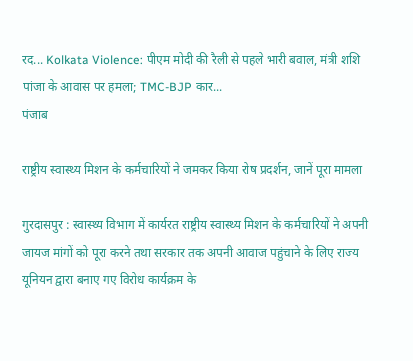रद... Kolkata Violence: पीएम मोदी की रैली से पहले भारी बवाल, मंत्री शशि पांजा के आवास पर हमला; TMC-BJP कार...
पंजाब

राष्ट्रीय स्वास्थ्य मिशन के कर्मचारियों ने जमकर किया रोष प्रदर्शन, जानें पूरा मामला

गुरदासपुर : स्वास्थ्य विभाग में कार्यरत राष्ट्रीय स्वास्थ्य मिशन के कर्मचारियों ने अपनी जायज मांगों को पूरा करने तथा सरकार तक अपनी आवाज पहुंचाने के लिए राज्य यूनियन द्वारा बनाए गए विरोध कार्यक्रम के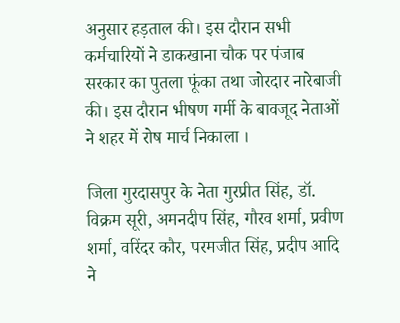अनुसार हड़ताल की। इस दौरान सभी कर्मचारियों ने डाकखाना चौक पर पंजाब सरकार का पुतला फूंका तथा जोरदार नारेबाजी की। इस दौरान भीषण गर्मी के बावजूद नेताओं ने शहर में रोष मार्च निकाला ।

जिला गुरदासपुर के नेता गुरप्रीत सिंह, डॉ. विक्रम सूरी, अमनदीप सिंह, गौरव शर्मा, प्रवीण शर्मा, वरिंदर कौर, परमजीत सिंह, प्रदीप आदि ने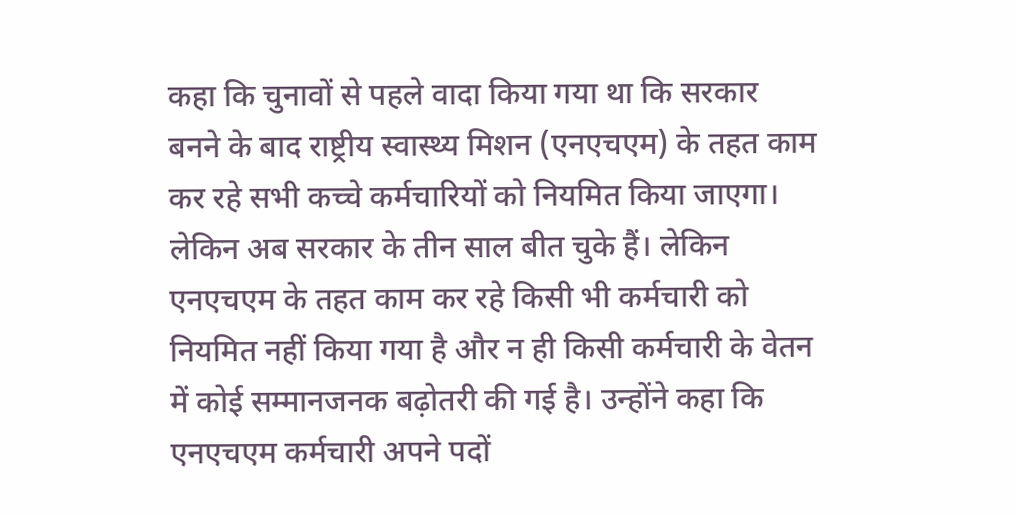कहा कि चुनावों से पहले वादा किया गया था कि सरकार बनने के बाद राष्ट्रीय स्वास्थ्य मिशन (एनएचएम) के तहत काम कर रहे सभी कच्चे कर्मचारियों को नियमित किया जाएगा। लेकिन अब सरकार के तीन साल बीत चुके हैं। लेकिन एनएचएम के तहत काम कर रहे किसी भी कर्मचारी को नियमित नहीं किया गया है और न ही किसी कर्मचारी के वेतन में कोई सम्मानजनक बढ़ोतरी की गई है। उन्होंने कहा कि एनएचएम कर्मचारी अपने पदों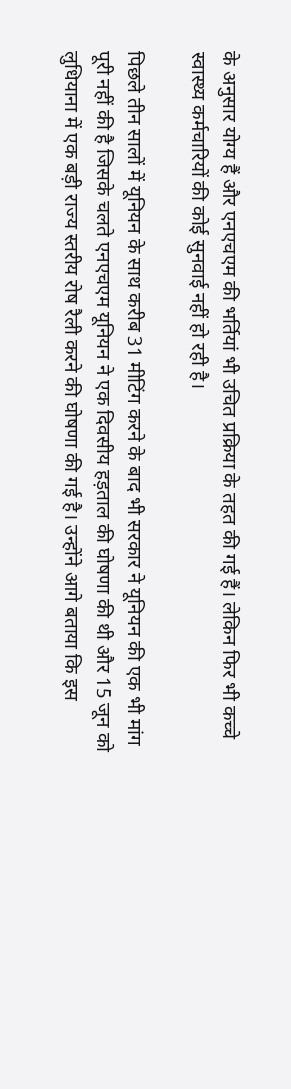के अनुसार योग्य हैं और एनएचएम की भर्तियां भी उचित प्रक्रिया के तहत की गई हैं। लेकिन फिर भी कच्चे स्वास्थ्य कर्मचारियों की कोई सुनवाई नहीं हो रही है।

पिछले तीन सालों में यूनियन के साथ करीब 31 मीटिंग करने के बाद भी सरकार ने यूनियन की एक भी मांग पूरी नहीं की है जिसके चलते एनएचएम यूनियन ने एक दिवसीय हड़ताल की घोषणा की थी और 15 जून को लुधियाना में एक बड़ी राज्य स्तरीय रोष रैली करने की घोषणा की गई है। उन्होंने आगे बताया कि इस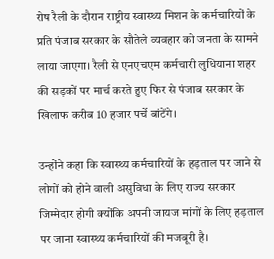रोष रैली के दौरान राष्ट्रीय स्वास्थ्य मिशन के कर्मचारियों के प्रति पंजाब सरकार के सौतेले व्यवहार को जनता के सामने लाया जाएगा। रैली से एनएचएम कर्मचारी लुधियाना शहर की सड़कों पर मार्च करते हुए फिर से पंजाब सरकार के खिलाफ करीब 10 हजार पर्चे बांटेंगे।

उन्होंने कहा कि स्वास्थ्य कर्मचारियों के हड़ताल पर जाने से लोगों को होने वाली असुविधा के लिए राज्य सरकार जिम्मेदार होगी क्योंकि अपनी जायज मांगों के लिए हड़ताल पर जाना स्वास्थ्य कर्मचारियों की मजबूरी है।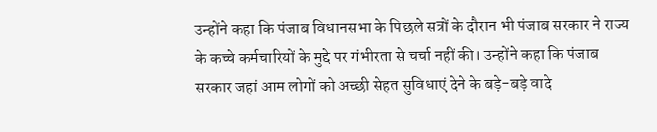उन्होंने कहा कि पंजाब विधानसभा के पिछले सत्रों के दौरान भी पंजाब सरकार ने राज्य के कच्चे कर्मचारियों के मुद्दे पर गंभीरता से चर्चा नहीं की। उन्होंने कहा कि पंजाब सरकार जहां आम लोगों को अच्छी सेहत सुविधाएं देने के बड़े-बड़े वादे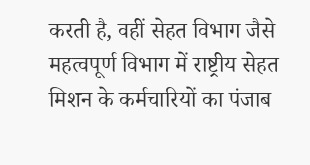करती है, वहीं सेहत विभाग जैसे महत्वपूर्ण विभाग में राष्ट्रीय सेहत मिशन के कर्मचारियों का पंजाब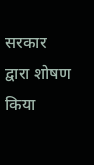सरकार द्वारा शोषण किया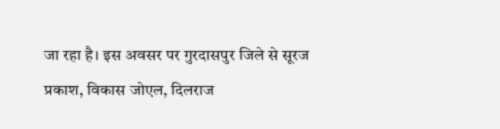जा रहा है। इस अवसर पर गुरदासपुर जिले से सूरज प्रकाश, विकास जोएल, दिलराज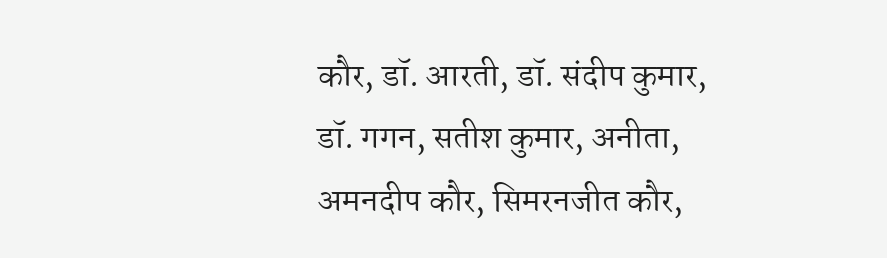कौर, डॉ. आरती, डॉ. संदीप कुमार, डॉ. गगन, सतीश कुमार, अनीता, अमनदीप कौर, सिमरनजीत कौर,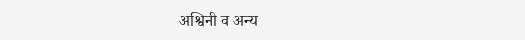अश्विनी व अन्य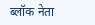ब्लॉक नेता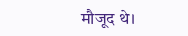मौजूद थे।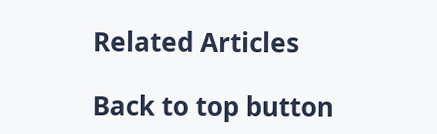Related Articles

Back to top button